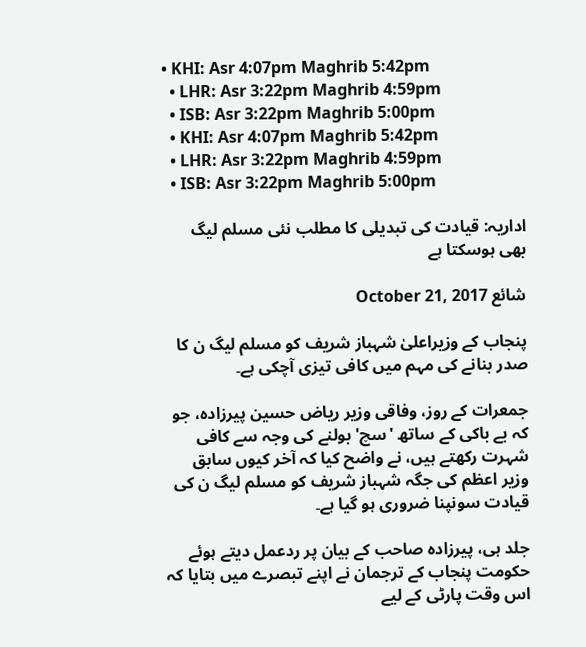• KHI: Asr 4:07pm Maghrib 5:42pm
  • LHR: Asr 3:22pm Maghrib 4:59pm
  • ISB: Asr 3:22pm Maghrib 5:00pm
  • KHI: Asr 4:07pm Maghrib 5:42pm
  • LHR: Asr 3:22pm Maghrib 4:59pm
  • ISB: Asr 3:22pm Maghrib 5:00pm

اداریہ: قیادت کی تبدیلی کا مطلب نئی مسلم لیگ بھی ہوسکتا ہے

شائع October 21, 2017

پنجاب کے وزیراعلیٰ شہباز شریف کو مسلم لیگ ن کا صدر بنانے کی مہم میں کافی تیزی آچکی ہے۔

جمعرات کے روز، وفاقی وزیر ریاض حسین پیرزادہ، جو کہ بے باکی کے ساتھ 'سچ' بولنے کی وجہ سے کافی شہرت رکھتے ہیں، نے واضح کیا کہ آخر کیوں سابق وزیر اعظم کی جگہ شہباز شریف کو مسلم لیگ ن کی قیادت سونپنا ضروری ہو گیا ہے۔

جلد ہی، پیرزادہ صاحب کے بیان پر ردعمل دیتے ہوئے حکومت پنجاب کے ترجمان نے اپنے تبصرے میں بتایا کہ اس وقت پارٹی کے لیے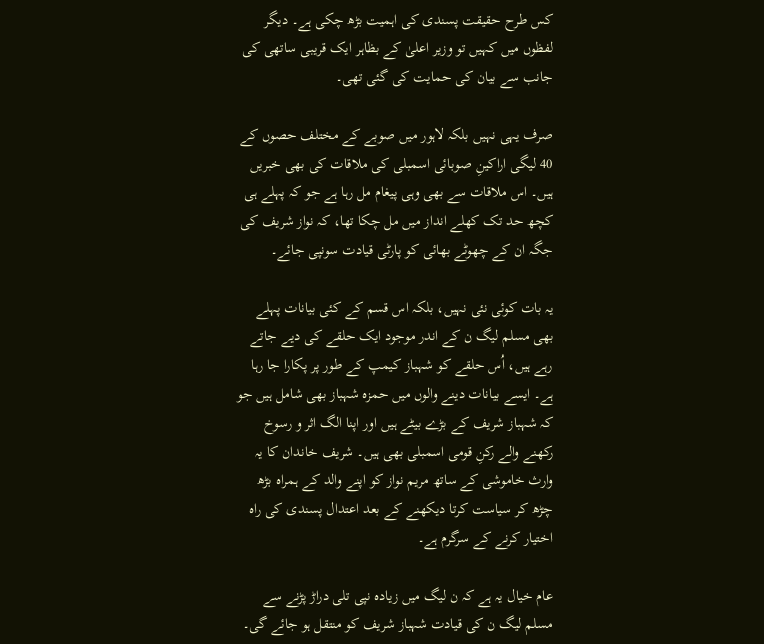کس طرح حقیقت پسندی کی اہمیت بڑھ چکی ہے۔ دیگر لفظوں میں کہیں تو وزیر اعلیٰ کے بظاہر ایک قریبی ساتھی کی جانب سے بیان کی حمایت کی گئی تھی۔

صرف یہی نہیں بلکہ لاہور میں صوبے کے مختلف حصوں کے 40 لیگی اراکینِ صوبائی اسمبلی کی ملاقات کی بھی خبریں ہیں۔ اس ملاقات سے بھی وہی پیغام مل رہا ہے جو کہ پہلے ہی کچھ حد تک کھلے انداز میں مل چکا تھا، کہ نواز شریف کی جگہ ان کے چھوٹے بھائی کو پارٹی قیادت سونپی جائے۔

یہ بات کوئی نئی نہیں، بلکہ اس قسم کے کئی بیانات پہلے بھی مسلم لیگ ن کے اندر موجود ایک حلقے کی دیے جاتے رہے ہیں، اُس حلقے کو شہباز کیمپ کے طور پر پکارا جا رہا ہے۔ ایسے بیانات دینے والوں میں حمزہ شہباز بھی شامل ہیں جو کہ شہباز شریف کے بڑے بیٹے ہیں اور اپنا الگ اثر و رسوخ رکھنے والے رکنِ قومی اسمبلی بھی ہیں۔ شریف خاندان کا یہ وارث خاموشی کے ساتھ مریم نواز کو اپنے والد کے ہمراہ بڑھ چڑھ کر سیاست کرتا دیکھنے کے بعد اعتدال پسندی کی راہ اختیار کرنے کے سرگرم ہے۔

عام خیال یہ ہے کہ ن لیگ میں زیادہ نپی تلی دراڑ پڑنے سے مسلم لیگ ن کی قیادت شہباز شریف کو منتقل ہو جائے گی۔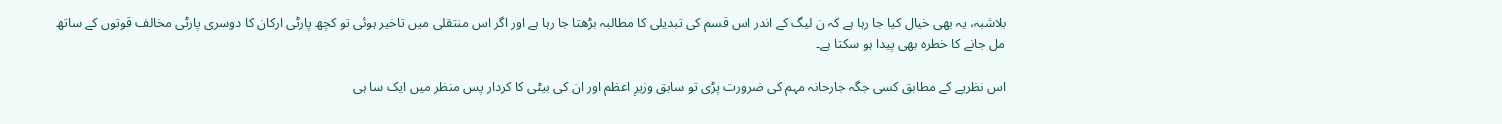بلاشبہ، یہ بھی خیال کیا جا رہا ہے کہ ن لیگ کے اندر اس قسم کی تبدیلی کا مطالبہ بڑھتا جا رہا ہے اور اگر اس منتقلی میں تاخیر ہوئی تو کچھ پارٹی ارکان کا دوسری پارٹی مخالف قوتوں کے ساتھ مل جانے کا خطرہ بھی پیدا ہو سکتا ہے۔

اس نظریے کے مطابق کسی جگہ جارحانہ مہم کی ضرورت پڑی تو سابق وزیرِ اعظم اور ان کی بیٹی کا کردار پس منظر میں ایک سا ہی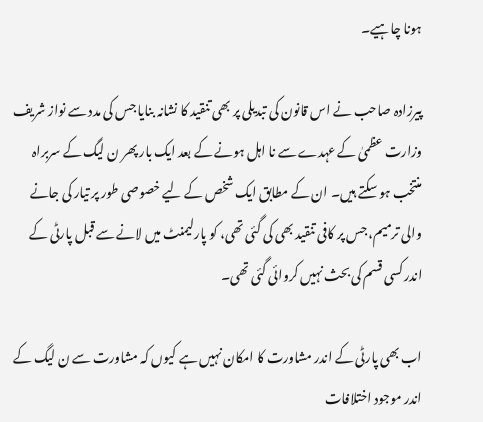ہونا چاہیے۔

پیرزادہ صاحب نے اس قانون کی تبدیلی پر بھی تنقید کا نشانہ بنایا جس کی مدد سے نواز شریف وزارت عظمیٰ کے عہدے سے نا اہل ہونے کے بعد ایک بار پھر ن لیگ کے سربراہ منتخب ہو سکتے ہیں۔ ان کے مطابق ایک شخص کے لیے خصوصی طور پر تیار کی جانے والی ترمیم، جس پر کافی تنقید بھی کی گئی تھی، کو پارلیمنٹ میں لانے سے قبل پارٹی کے اندر کسی قسم کی بحث نہیں کروائی گئی تھی۔

اب بھی پارٹی کے اندر مشاورت کا امکان نہیں ہے کیوں کہ مشاورت سے ن لیگ کے اندر موجود اختلافات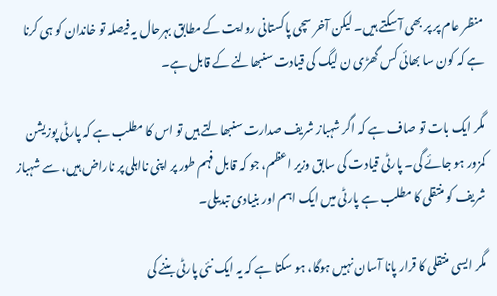منظر عام پر پر بھی آ سکتے ہیں۔ لیکن آخر سچی پاکستانی روایت کے مطابق بہرحال یہ فیصلہ تو خاندان کو ہی کرنا ہے کہ کون سا بھائی کس گھڑی ن لیگ کی قیادت سنبھالنے کے قابل ہے۔

مگر ایک بات تو صاف ہے کہ اگر شہباز شریف صدارت سنبھالتے ہیں تو اس کا مطلب ہے کہ پارٹی پوزیشن کمزور ہو جائے گی۔ پارٹی قیادت کی سابق وزیر اعظم، جو کہ قابل فہم طور پر اپنی نااہلی پر ناراض ہیں، سے شہباز شریف کو منتقلی کا مطلب ہے پارٹی میں ایک اہم اور بنیادی تبدیلی۔

مگر ایسی منتقلی کا قرار پانا آسان نہیں ہوگا، ہو سکتا ہے کہ یہ ایک نئی پارٹی بننے کی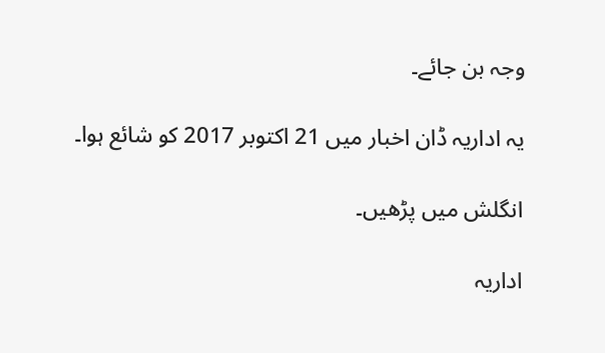وجہ بن جائے۔

یہ اداریہ ڈان اخبار میں 21 اکتوبر 2017 کو شائع ہوا۔

انگلش میں پڑھیں۔

اداریہ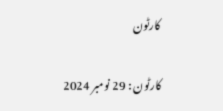کارٹون

کارٹون : 29 نومبر 2024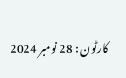کارٹون : 28 نومبر 2024